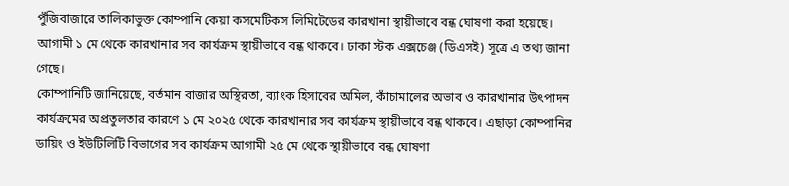পুঁজিবাজারে তালিকাভুক্ত কোম্পানি কেয়া কসমেটিকস লিমিটেডের কারখানা স্থায়ীভাবে বন্ধ ঘোষণা করা হয়েছে। আগামী ১ মে থেকে কারখানার সব কার্যক্রম স্থায়ীভাবে বন্ধ থাকবে। ঢাকা স্টক এক্সচেঞ্জ (ডিএসই) সূত্রে এ তথ্য জানা গেছে।
কোম্পানিটি জানিয়েছে, বর্তমান বাজার অস্থিরতা, ব্যাংক হিসাবের অমিল, কাঁচামালের অভাব ও কারখানার উৎপাদন কার্যক্রমের অপ্রতুলতার কারণে ১ মে ২০২৫ থেকে কারখানার সব কার্যক্রম স্থায়ীভাবে বন্ধ থাকবে। এছাড়া কোম্পানির ডায়িং ও ইউটিলিটি বিভাগের সব কার্যক্রম আগামী ২৫ মে থেকে স্থায়ীভাবে বন্ধ ঘোষণা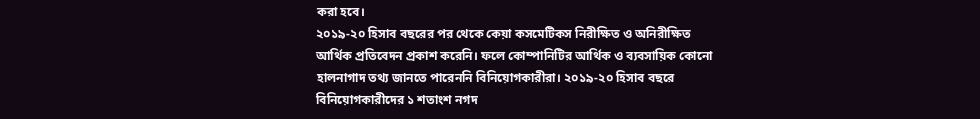করা হবে।
২০১৯-২০ হিসাব বছরের পর থেকে কেয়া কসমেটিকস নিরীক্ষিত ও অনিরীক্ষিত আর্থিক প্রতিবেদন প্রকাশ করেনি। ফলে কোম্পানিটির আর্থিক ও ব্যবসায়িক কোনো হালনাগাদ তথ্য জানতে পারেননি বিনিয়োগকারীরা। ২০১৯-২০ হিসাব বছরে বিনিয়োগকারীদের ১ শতাংশ নগদ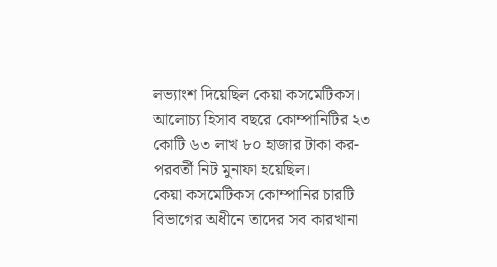লভ্যাংশ দিয়েছিল কেয়া কসমেটিকস। আলোচ্য হিসাব বছরে কোম্পানিটির ২৩ কোটি ৬৩ লাখ ৮০ হাজার টাকা কর-পরবর্তী নিট মুনাফা হয়েছিল।
কেয়া কসমেটিকস কোম্পানির চারটি বিভাগের অধীনে তাদের সব কারখানা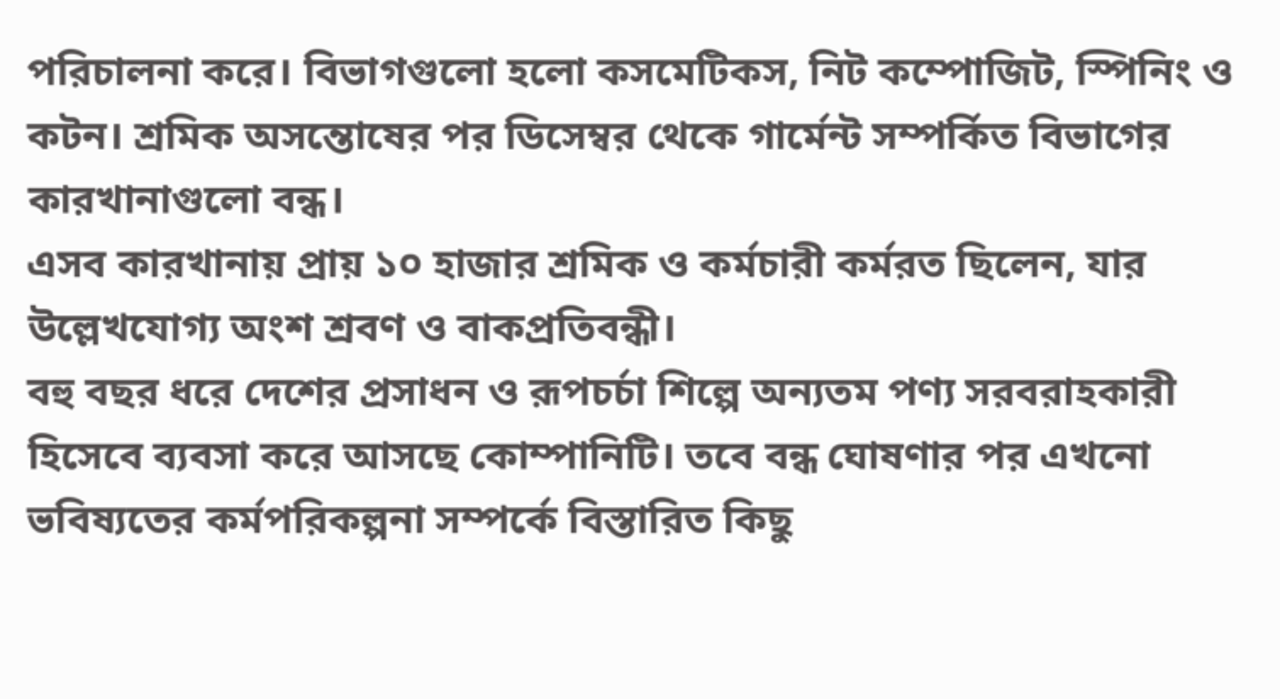পরিচালনা করে। বিভাগগুলো হলো কসমেটিকস, নিট কম্পোজিট, স্পিনিং ও কটন। শ্রমিক অসন্তোষের পর ডিসেম্বর থেকে গার্মেন্ট সম্পর্কিত বিভাগের কারখানাগুলো বন্ধ।
এসব কারখানায় প্রায় ১০ হাজার শ্রমিক ও কর্মচারী কর্মরত ছিলেন, যার উল্লেখযোগ্য অংশ শ্রবণ ও বাকপ্রতিবন্ধী।
বহু বছর ধরে দেশের প্রসাধন ও রূপচর্চা শিল্পে অন্যতম পণ্য সরবরাহকারী হিসেবে ব্যবসা করে আসছে কোম্পানিটি। তবে বন্ধ ঘোষণার পর এখনো ভবিষ্যতের কর্মপরিকল্পনা সম্পর্কে বিস্তারিত কিছু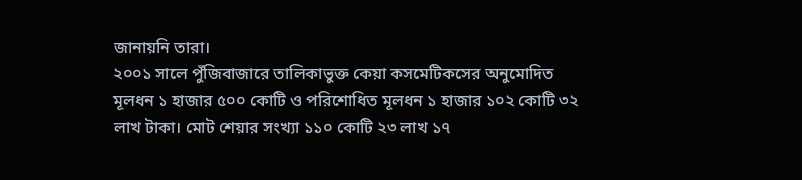জানায়নি তারা।
২০০১ সালে পুঁজিবাজারে তালিকাভুক্ত কেয়া কসমেটিকসের অনুমোদিত মূলধন ১ হাজার ৫০০ কোটি ও পরিশোধিত মূলধন ১ হাজার ১০২ কোটি ৩২ লাখ টাকা। মোট শেয়ার সংখ্যা ১১০ কোটি ২৩ লাখ ১৭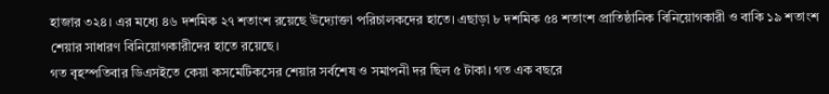হাজার ৩২৪। এর মধ্যে ৪৬ দশমিক ২৭ শতাংশ রয়েছে উদ্যোক্তা পরিচালকদের হাতে। এছাড়া ৮ দশমিক ৫৪ শতাংশ প্রাতিষ্ঠানিক বিনিয়োগকারী ও বাকি ১৯ শতাংশ শেয়ার সাধারণ বিনিয়োগকারীদের হাতে রয়েছে।
গত বৃহস্পতিবার ডিএসইতে কেয়া কসমেটিকসের শেয়ার সর্বশেষ ও সমাপনী দর ছিল ৫ টাকা। গত এক বছরে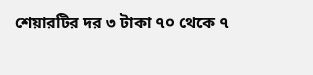শেয়ারটির দর ৩ টাকা ৭০ থেকে ৭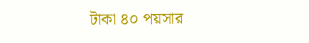টাকা ৪০ পয়সার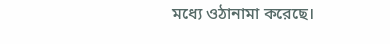মধ্যে ওঠানামা করেছে।